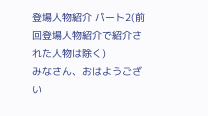登場人物紹介 パート2(前回登場人物紹介で紹介された人物は除く)
みなさん、おはようござい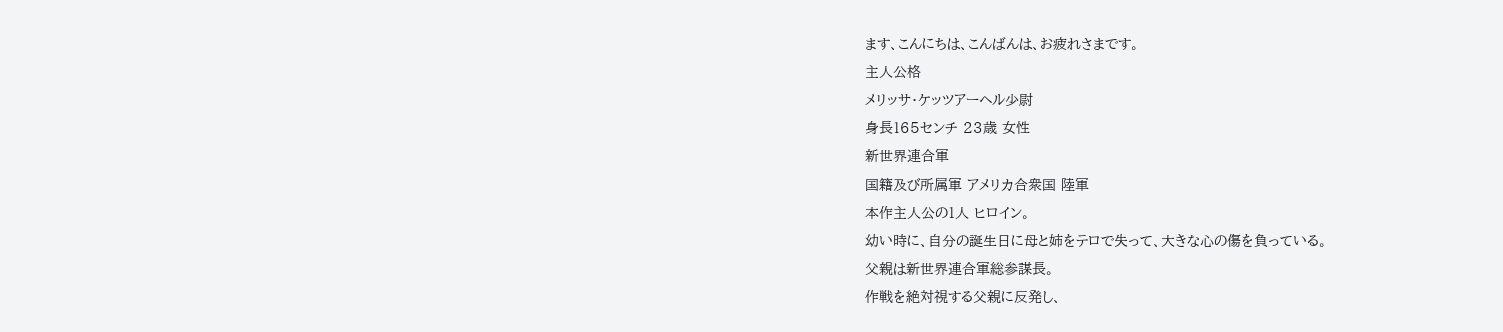ます、こんにちは、こんばんは、お疲れさまです。
主人公格
メリッサ・ケッツアーヘル少尉
身長165センチ 23歳 女性
新世界連合軍
国籍及び所属軍 アメリカ合衆国 陸軍
本作主人公の1人 ヒロイン。
幼い時に、自分の誕生日に母と姉をテロで失って、大きな心の傷を負っている。
父親は新世界連合軍総参謀長。
作戦を絶対視する父親に反発し、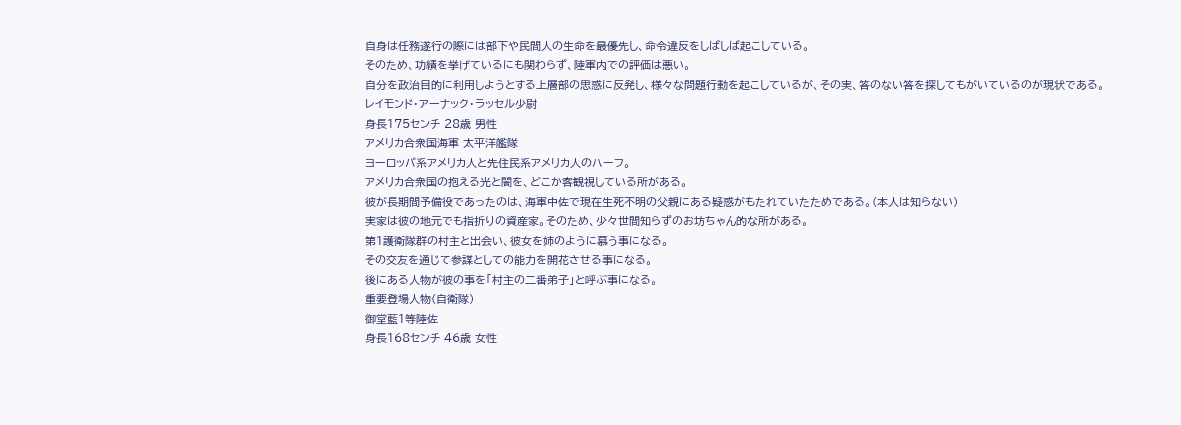自身は任務遂行の際には部下や民間人の生命を最優先し、命令違反をしばしば起こしている。
そのため、功績を挙げているにも関わらず、陸軍内での評価は悪い。
自分を政治目的に利用しようとする上層部の思惑に反発し、様々な問題行動を起こしているが、その実、答のない答を探してもがいているのが現状である。
レイモンド・アーナック・ラッセル少尉
身長175センチ 28歳 男性
アメリカ合衆国海軍 太平洋艦隊
ヨーロッパ系アメリカ人と先住民系アメリカ人のハーフ。
アメリカ合衆国の抱える光と闇を、どこか客観視している所がある。
彼が長期間予備役であったのは、海軍中佐で現在生死不明の父親にある疑惑がもたれていたためである。(本人は知らない)
実家は彼の地元でも指折りの資産家。そのため、少々世間知らずのお坊ちゃん的な所がある。
第1護衛隊群の村主と出会い、彼女を姉のように慕う事になる。
その交友を通じて参謀としての能力を開花させる事になる。
後にある人物が彼の事を「村主の二番弟子」と呼ぶ事になる。
重要登場人物(自衛隊)
御堂藍1等陸佐
身長168センチ 46歳 女性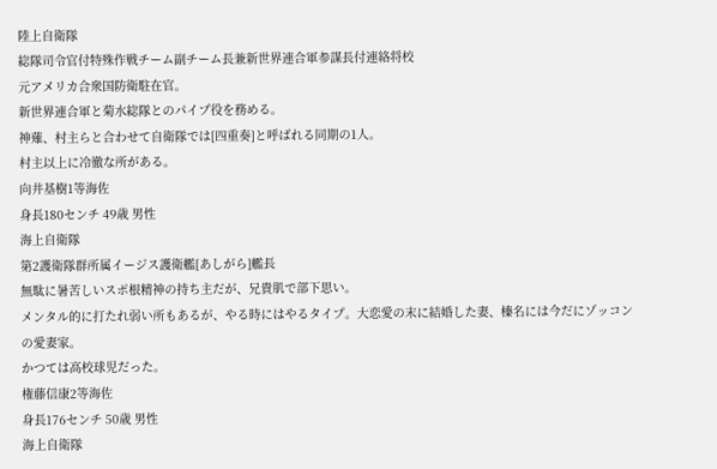陸上自衛隊
総隊司令官付特殊作戦チーム副チーム長兼新世界連合軍参謀長付連絡将校
元アメリカ合衆国防衛駐在官。
新世界連合軍と菊水総隊とのパイプ役を務める。
神薙、村主らと合わせて自衛隊では[四重奏]と呼ばれる同期の1人。
村主以上に冷徹な所がある。
向井基樹1等海佐
身長180センチ 49歳 男性
海上自衛隊
第2護衛隊群所属イージス護衛艦[あしがら]艦長
無駄に暑苦しいスポ根精神の持ち主だが、兄貴肌で部下思い。
メンタル的に打たれ弱い所もあるが、やる時にはやるタイプ。大恋愛の末に結婚した妻、榛名には今だにゾッコンの愛妻家。
かつては高校球児だった。
権藤信康2等海佐
身長176センチ 50歳 男性
海上自衛隊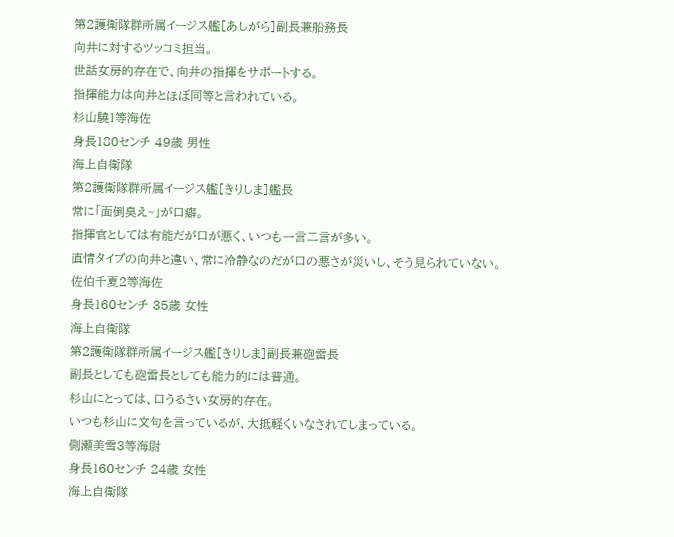第2護衛隊群所属イージス艦[あしがら]副長兼船務長
向井に対するツッコミ担当。
世話女房的存在で、向井の指揮をサポートする。
指揮能力は向井とほぼ同等と言われている。
杉山驍1等海佐
身長180センチ 49歳 男性
海上自衛隊
第2護衛隊群所属イージス艦[きりしま]艦長
常に「面倒臭え~」が口癖。
指揮官としては有能だが口が悪く、いつも一言二言が多い。
直情タイプの向井と違い、常に冷静なのだが口の悪さが災いし、そう見られていない。
佐伯千夏2等海佐
身長160センチ 35歳 女性
海上自衛隊
第2護衛隊群所属イージス艦[きりしま]副長兼砲雷長
副長としても砲雷長としても能力的には普通。
杉山にとっては、口うるさい女房的存在。
いつも杉山に文句を言っているが、大抵軽くいなされてしまっている。
側瀬美雪3等海尉
身長160センチ 24歳 女性
海上自衛隊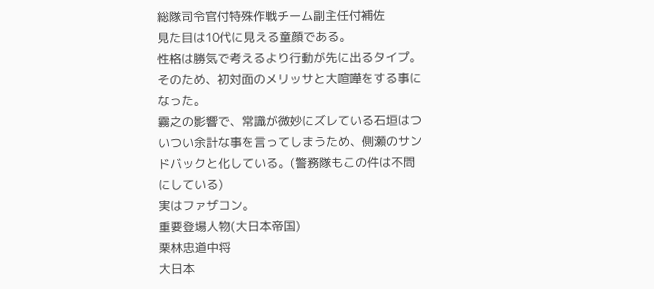総隊司令官付特殊作戦チーム副主任付補佐
見た目は10代に見える童顔である。
性格は勝気で考えるより行動が先に出るタイプ。
そのため、初対面のメリッサと大喧嘩をする事になった。
霧之の影響で、常識が微妙にズレている石垣はついつい余計な事を言ってしまうため、側瀬のサンドバックと化している。(警務隊もこの件は不問にしている)
実はファザコン。
重要登場人物(大日本帝国)
栗林忠道中将
大日本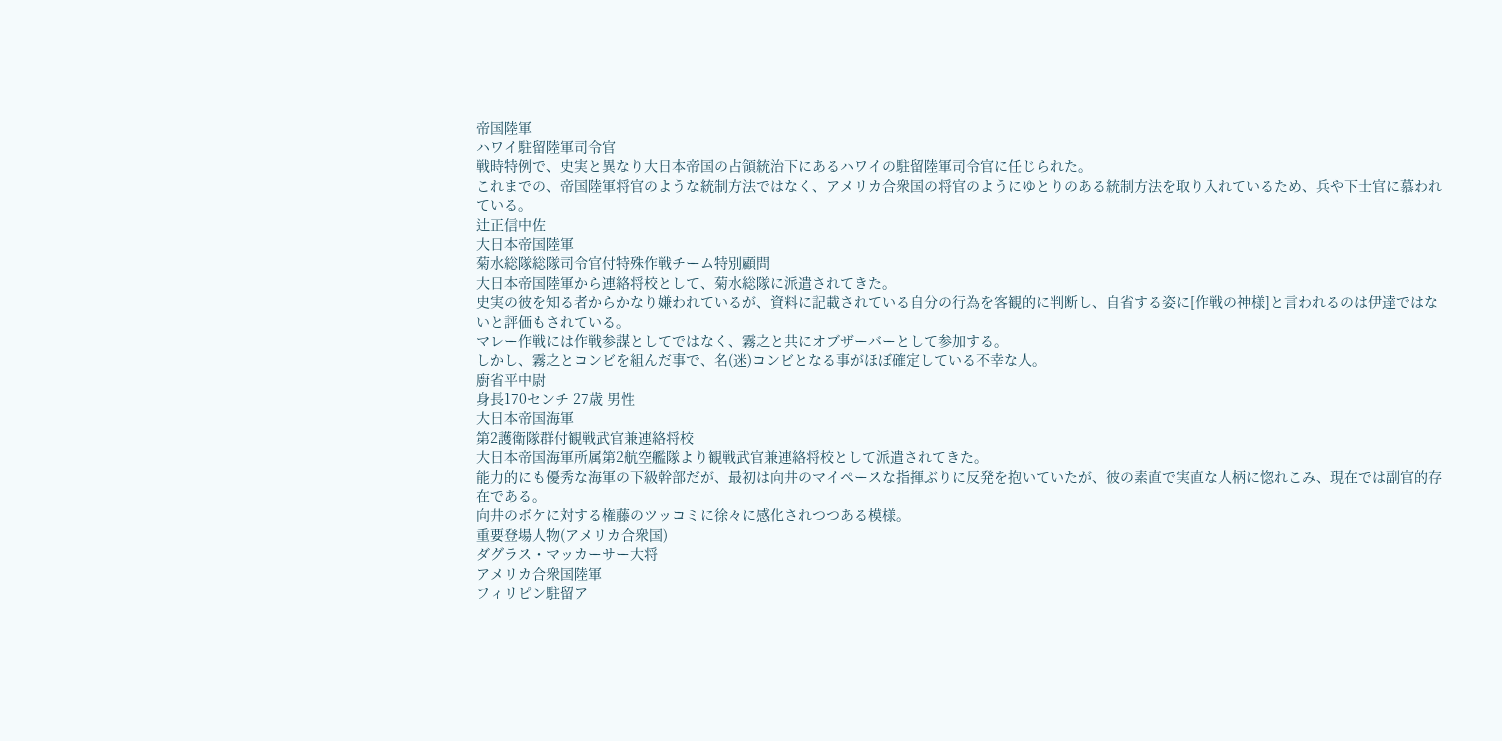帝国陸軍
ハワイ駐留陸軍司令官
戦時特例で、史実と異なり大日本帝国の占領統治下にあるハワイの駐留陸軍司令官に任じられた。
これまでの、帝国陸軍将官のような統制方法ではなく、アメリカ合衆国の将官のようにゆとりのある統制方法を取り入れているため、兵や下士官に慕われている。
辻正信中佐
大日本帝国陸軍
菊水総隊総隊司令官付特殊作戦チーム特別顧問
大日本帝国陸軍から連絡将校として、菊水総隊に派遣されてきた。
史実の彼を知る者からかなり嫌われているが、資料に記載されている自分の行為を客観的に判断し、自省する姿に[作戦の神様]と言われるのは伊達ではないと評価もされている。
マレー作戦には作戦参謀としてではなく、霧之と共にオブザーバーとして参加する。
しかし、霧之とコンビを組んだ事で、名(迷)コンビとなる事がほぼ確定している不幸な人。
廚省平中尉
身長170センチ 27歳 男性
大日本帝国海軍
第2護衛隊群付観戦武官兼連絡将校
大日本帝国海軍所属第2航空艦隊より観戦武官兼連絡将校として派遣されてきた。
能力的にも優秀な海軍の下級幹部だが、最初は向井のマイペースな指揮ぶりに反発を抱いていたが、彼の素直で実直な人柄に惚れこみ、現在では副官的存在である。
向井のボケに対する権藤のツッコミに徐々に感化されつつある模様。
重要登場人物(アメリカ合衆国)
ダグラス・マッカーサー大将
アメリカ合衆国陸軍
フィリピン駐留ア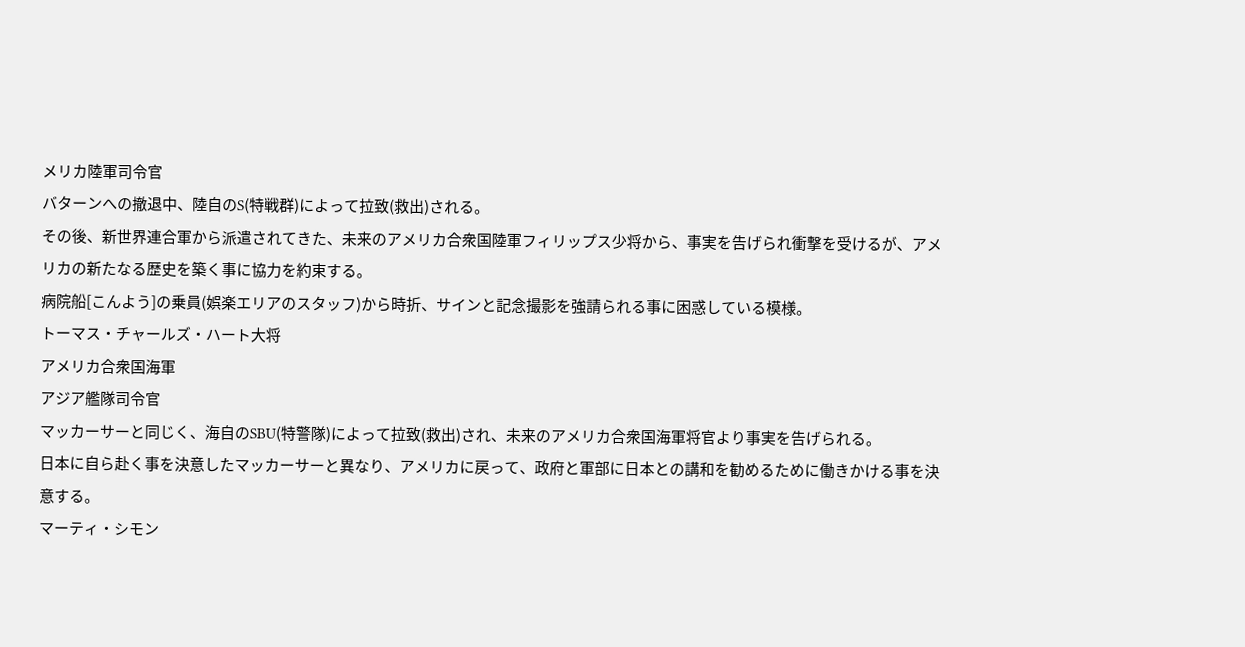メリカ陸軍司令官
バターンへの撤退中、陸自のS(特戦群)によって拉致(救出)される。
その後、新世界連合軍から派遣されてきた、未来のアメリカ合衆国陸軍フィリップス少将から、事実を告げられ衝撃を受けるが、アメリカの新たなる歴史を築く事に協力を約束する。
病院船[こんよう]の乗員(娯楽エリアのスタッフ)から時折、サインと記念撮影を強請られる事に困惑している模様。
トーマス・チャールズ・ハート大将
アメリカ合衆国海軍
アジア艦隊司令官
マッカーサーと同じく、海自のSBU(特警隊)によって拉致(救出)され、未来のアメリカ合衆国海軍将官より事実を告げられる。
日本に自ら赴く事を決意したマッカーサーと異なり、アメリカに戻って、政府と軍部に日本との講和を勧めるために働きかける事を決意する。
マーティ・シモン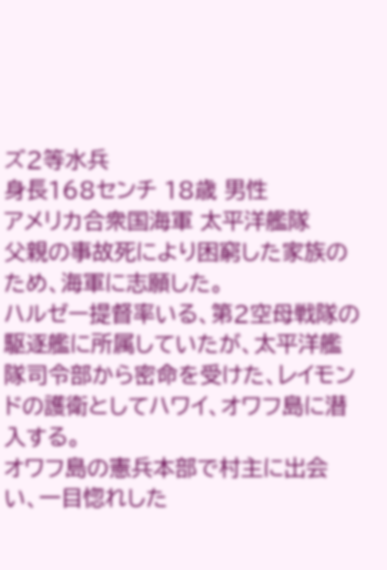ズ2等水兵
身長168センチ 18歳 男性
アメリカ合衆国海軍 太平洋艦隊
父親の事故死により困窮した家族のため、海軍に志願した。
ハルゼー提督率いる、第2空母戦隊の駆逐艦に所属していたが、太平洋艦隊司令部から密命を受けた、レイモンドの護衛としてハワイ、オワフ島に潜入する。
オワフ島の憲兵本部で村主に出会い、一目惚れした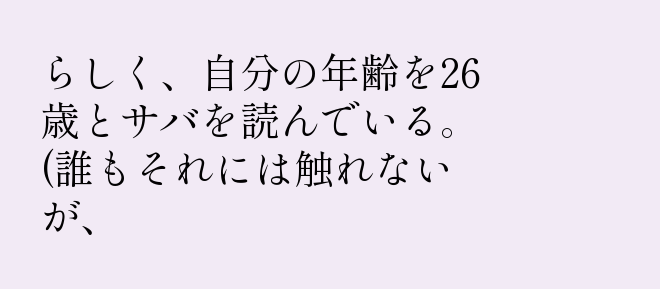らしく、自分の年齢を26歳とサバを読んでいる。(誰もそれには触れないが、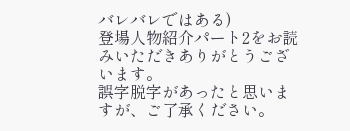バレバレではある)
登場人物紹介パート2をお読みいただきありがとうございます。
誤字脱字があったと思いますが、ご了承ください。